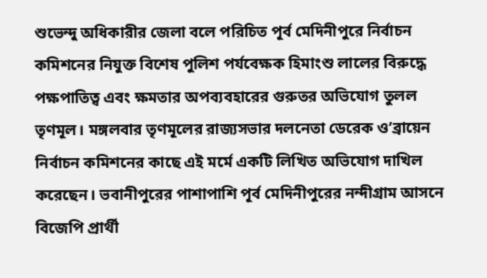শুভেন্দু অধিকারীর জেলা বলে পরিচিত পূর্ব মেদিনীপুরে নির্বাচন কমিশনের নিযুক্ত বিশেষ পুলিশ পর্যবেক্ষক হিমাংশু লালের বিরুদ্ধে পক্ষপাতিত্ব এবং ক্ষমতার অপব্যবহারের গুরুতর অভিযোগ তুলল তৃণমূল। মঙ্গলবার তৃণমূলের রাজ্যসভার দলনেতা ডেরেক ও’ব্রায়েন নির্বাচন কমিশনের কাছে এই মর্মে একটি লিখিত অভিযোগ দাখিল করেছেন। ভবানীপুরের পাশাপাশি পূর্ব মেদিনীপুরের নন্দীগ্রাম আসনে বিজেপি প্রার্থী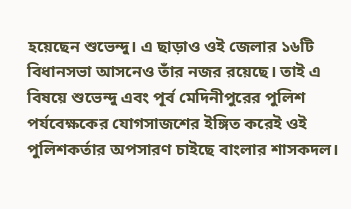হয়েছেন শুভেন্দু। এ ছাড়াও ওই জেলার ১৬টি বিধানসভা আসনেও তাঁর নজর রয়েছে। তাই এ বিষয়ে শুভেন্দু এবং পূর্ব মেদিনীপুরের পুলিশ পর্যবেক্ষকের যোগসাজশের ইঙ্গিত করেই ওই পুলিশকর্তার অপসারণ চাইছে বাংলার শাসকদল।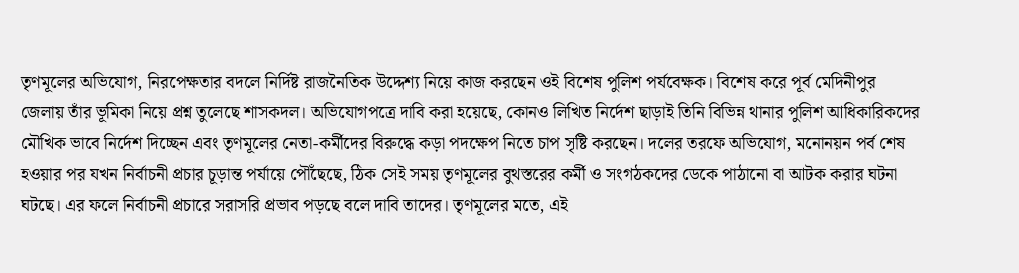তৃণমূলের অভিযোগ, নিরপেক্ষতার বদলে নির্দিষ্ট রাজনৈতিক উদ্দেশ্য নিয়ে কাজ করছেন ওই বিশেষ পুলিশ পর্যবেক্ষক। বিশেষ করে পূর্ব মেদিনীপুর জেলায় তাঁর ভূমিকা নিয়ে প্রশ্ন তুলেছে শাসকদল। অভিযোগপত্রে দাবি করা হয়েছে, কোনও লিখিত নির্দেশ ছাড়াই তিনি বিভিন্ন থানার পুলিশ আধিকারিকদের মৌখিক ভাবে নির্দেশ দিচ্ছেন এবং তৃণমূলের নেতা-কর্মীদের বিরুদ্ধে কড়া পদক্ষেপ নিতে চাপ সৃষ্টি করছেন। দলের তরফে অভিযোগ, মনোনয়ন পর্ব শেষ হওয়ার পর যখন নির্বাচনী প্রচার চূড়ান্ত পর্যায়ে পৌঁছেছে, ঠিক সেই সময় তৃণমূলের বুথস্তরের কর্মী ও সংগঠকদের ডেকে পাঠানো বা আটক করার ঘটনা ঘটছে। এর ফলে নির্বাচনী প্রচারে সরাসরি প্রভাব পড়ছে বলে দাবি তাদের। তৃণমূলের মতে, এই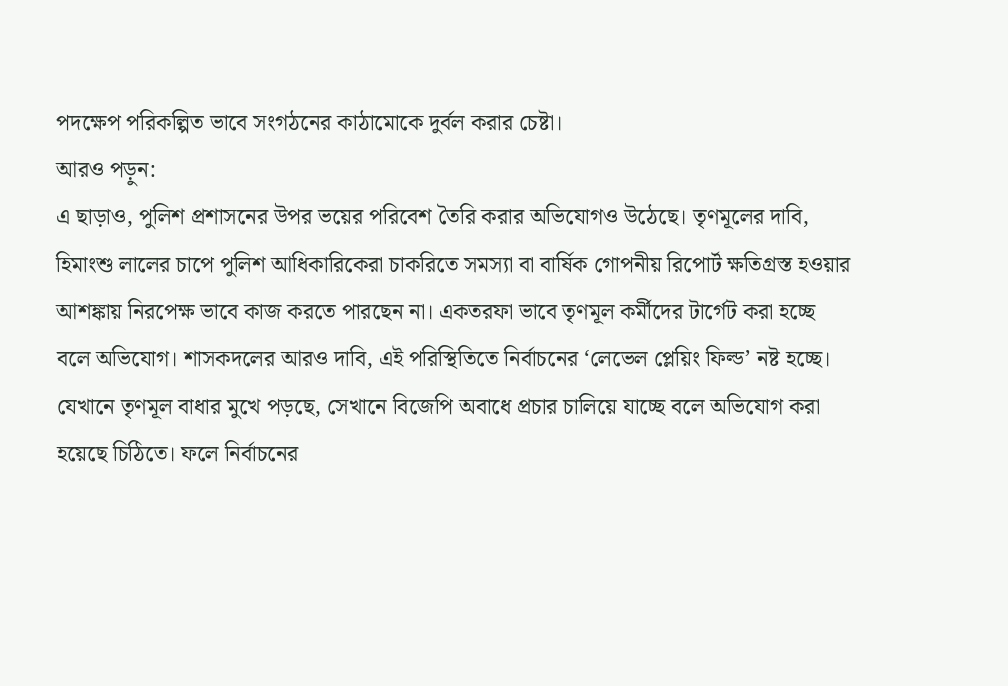পদক্ষেপ পরিকল্পিত ভাবে সংগঠনের কাঠামোকে দুর্বল করার চেষ্টা।
আরও পড়ুন:
এ ছাড়াও, পুলিশ প্রশাসনের উপর ভয়ের পরিবেশ তৈরি করার অভিযোগও উঠেছে। তৃণমূলের দাবি, হিমাংশু লালের চাপে পুলিশ আধিকারিকেরা চাকরিতে সমস্যা বা বার্ষিক গোপনীয় রিপোর্ট ক্ষতিগ্রস্ত হওয়ার আশঙ্কায় নিরপেক্ষ ভাবে কাজ করতে পারছেন না। একতরফা ভাবে তৃণমূল কর্মীদের টার্গেট করা হচ্ছে বলে অভিযোগ। শাসকদলের আরও দাবি, এই পরিস্থিতিতে নির্বাচনের ‘লেভেল প্লেয়িং ফিল্ড’ নষ্ট হচ্ছে। যেখানে তৃণমূল বাধার মুখে পড়ছে, সেখানে বিজেপি অবাধে প্রচার চালিয়ে যাচ্ছে বলে অভিযোগ করা হয়েছে চিঠিতে। ফলে নির্বাচনের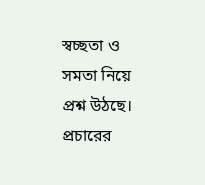স্বচ্ছতা ও সমতা নিয়ে প্রশ্ন উঠছে। প্রচারের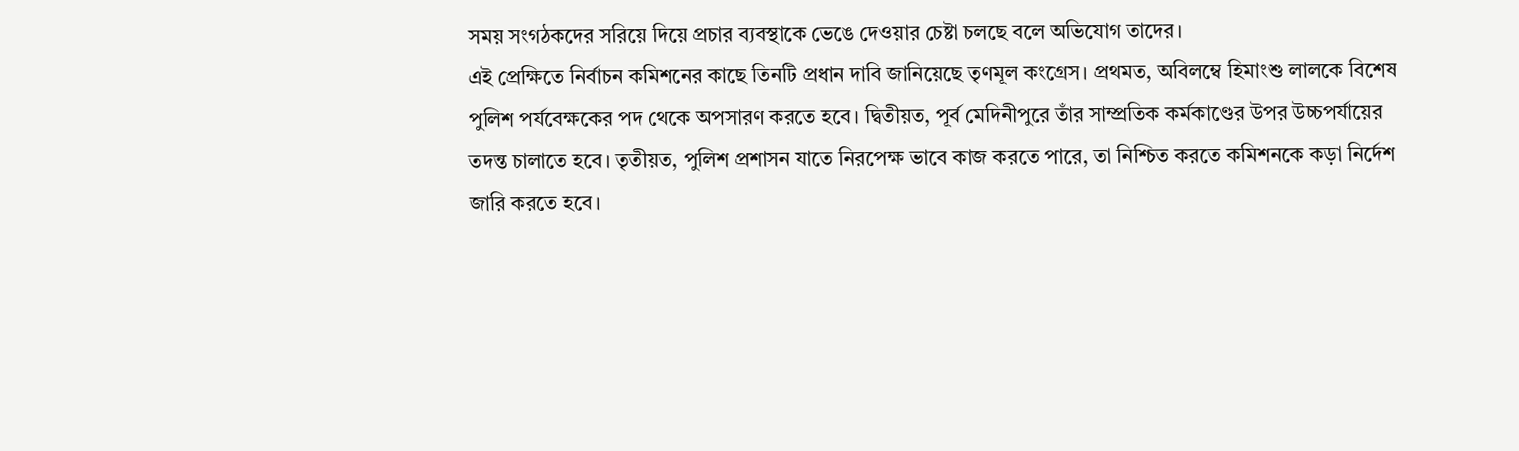সময় সংগঠকদের সরিয়ে দিয়ে প্রচার ব্যবস্থাকে ভেঙে দেওয়ার চেষ্টা চলছে বলে অভিযোগ তাদের।
এই প্রেক্ষিতে নির্বাচন কমিশনের কাছে তিনটি প্রধান দাবি জানিয়েছে তৃণমূল কংগ্রেস। প্রথমত, অবিলম্বে হিমাংশু লালকে বিশেষ পুলিশ পর্যবেক্ষকের পদ থেকে অপসারণ করতে হবে। দ্বিতীয়ত, পূর্ব মেদিনীপুরে তাঁর সাম্প্রতিক কর্মকাণ্ডের উপর উচ্চপর্যায়ের তদন্ত চালাতে হবে। তৃতীয়ত, পুলিশ প্রশাসন যাতে নিরপেক্ষ ভাবে কাজ করতে পারে, তা নিশ্চিত করতে কমিশনকে কড়া নির্দেশ জারি করতে হবে।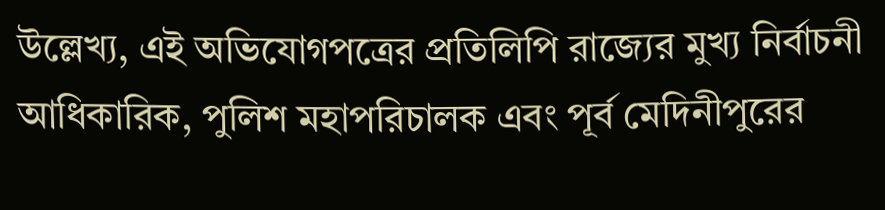উল্লেখ্য, এই অভিযোগপত্রের প্রতিলিপি রাজ্যের মুখ্য নির্বাচনী আধিকারিক, পুলিশ মহাপরিচালক এবং পূর্ব মেদিনীপুরের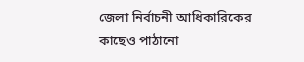জেলা নির্বাচনী আধিকারিকের কাছেও পাঠানো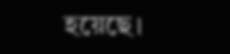হয়েছে।